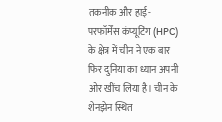तकनीक और हाई-परफॉर्मेंस कंप्यूटिंग (HPC) के क्षेत्र में चीन ने एक बार फिर दुनिया का ध्यान अपनी ओर खींच लिया है। चीन के शेनझेन स्थित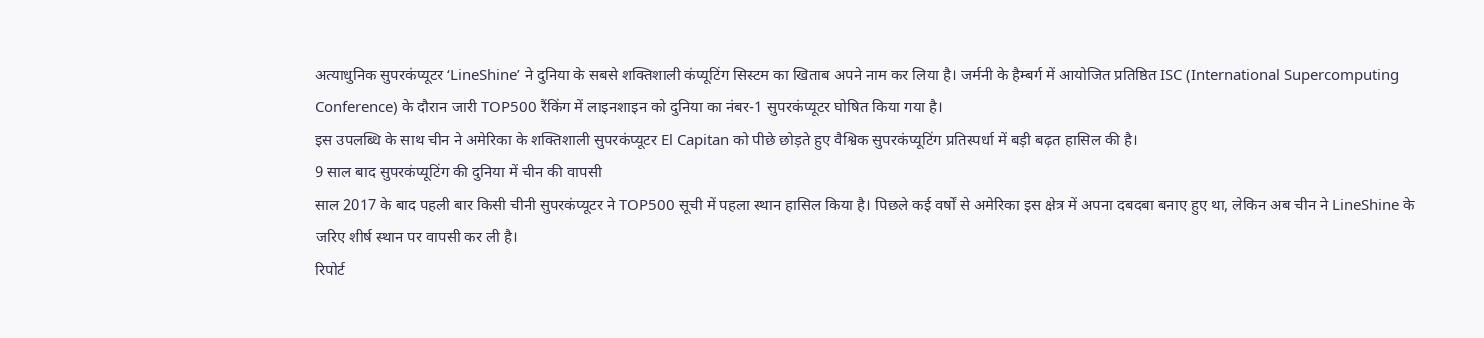अत्याधुनिक सुपरकंप्यूटर ‘LineShine’ ने दुनिया के सबसे शक्तिशाली कंप्यूटिंग सिस्टम का खिताब अपने नाम कर लिया है। जर्मनी के हैम्बर्ग में आयोजित प्रतिष्ठित ISC (International Supercomputing Conference) के दौरान जारी TOP500 रैंकिंग में लाइनशाइन को दुनिया का नंबर-1 सुपरकंप्यूटर घोषित किया गया है।
इस उपलब्धि के साथ चीन ने अमेरिका के शक्तिशाली सुपरकंप्यूटर El Capitan को पीछे छोड़ते हुए वैश्विक सुपरकंप्यूटिंग प्रतिस्पर्धा में बड़ी बढ़त हासिल की है।
9 साल बाद सुपरकंप्यूटिंग की दुनिया में चीन की वापसी
साल 2017 के बाद पहली बार किसी चीनी सुपरकंप्यूटर ने TOP500 सूची में पहला स्थान हासिल किया है। पिछले कई वर्षों से अमेरिका इस क्षेत्र में अपना दबदबा बनाए हुए था, लेकिन अब चीन ने LineShine के जरिए शीर्ष स्थान पर वापसी कर ली है।
रिपोर्ट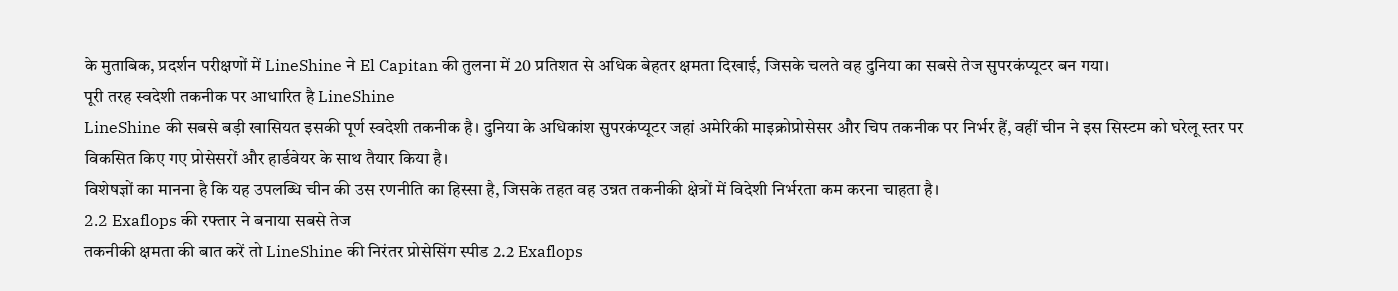के मुताबिक, प्रदर्शन परीक्षणों में LineShine ने El Capitan की तुलना में 20 प्रतिशत से अधिक बेहतर क्षमता दिखाई, जिसके चलते वह दुनिया का सबसे तेज सुपरकंप्यूटर बन गया।
पूरी तरह स्वदेशी तकनीक पर आधारित है LineShine
LineShine की सबसे बड़ी खासियत इसकी पूर्ण स्वदेशी तकनीक है। दुनिया के अधिकांश सुपरकंप्यूटर जहां अमेरिकी माइक्रोप्रोसेसर और चिप तकनीक पर निर्भर हैं, वहीं चीन ने इस सिस्टम को घरेलू स्तर पर विकसित किए गए प्रोसेसरों और हार्डवेयर के साथ तैयार किया है।
विशेषज्ञों का मानना है कि यह उपलब्धि चीन की उस रणनीति का हिस्सा है, जिसके तहत वह उन्नत तकनीकी क्षेत्रों में विदेशी निर्भरता कम करना चाहता है।
2.2 Exaflops की रफ्तार ने बनाया सबसे तेज
तकनीकी क्षमता की बात करें तो LineShine की निरंतर प्रोसेसिंग स्पीड 2.2 Exaflops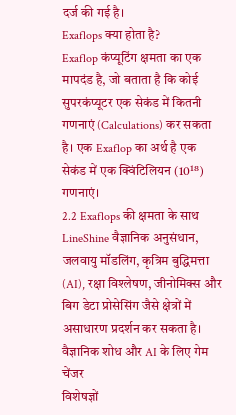दर्ज की गई है।
Exaflops क्या होता है?
Exaflop कंप्यूटिंग क्षमता का एक मापदंड है, जो बताता है कि कोई सुपरकंप्यूटर एक सेकंड में कितनी गणनाएं (Calculations) कर सकता है। एक Exaflop का अर्थ है एक सेकंड में एक क्विंटिलियन (10¹⁸) गणनाएं।
2.2 Exaflops की क्षमता के साथ LineShine वैज्ञानिक अनुसंधान, जलवायु मॉडलिंग, कृत्रिम बुद्धिमत्ता (AI), रक्षा विश्लेषण, जीनोमिक्स और बिग डेटा प्रोसेसिंग जैसे क्षेत्रों में असाधारण प्रदर्शन कर सकता है।
वैज्ञानिक शोध और AI के लिए गेम चेंजर
विशेषज्ञों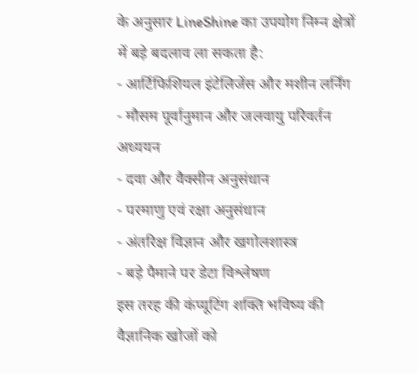के अनुसार LineShine का उपयोग निम्न क्षेत्रों में बड़े बदलाव ला सकता है:
- आर्टिफिशियल इंटेलिजेंस और मशीन लर्निंग
- मौसम पूर्वानुमान और जलवायु परिवर्तन अध्ययन
- दवा और वैक्सीन अनुसंधान
- परमाणु एवं रक्षा अनुसंधान
- अंतरिक्ष विज्ञान और खगोलशास्त्र
- बड़े पैमाने पर डेटा विश्लेषण
इस तरह की कंप्यूटिंग शक्ति भविष्य की वैज्ञानिक खोजों को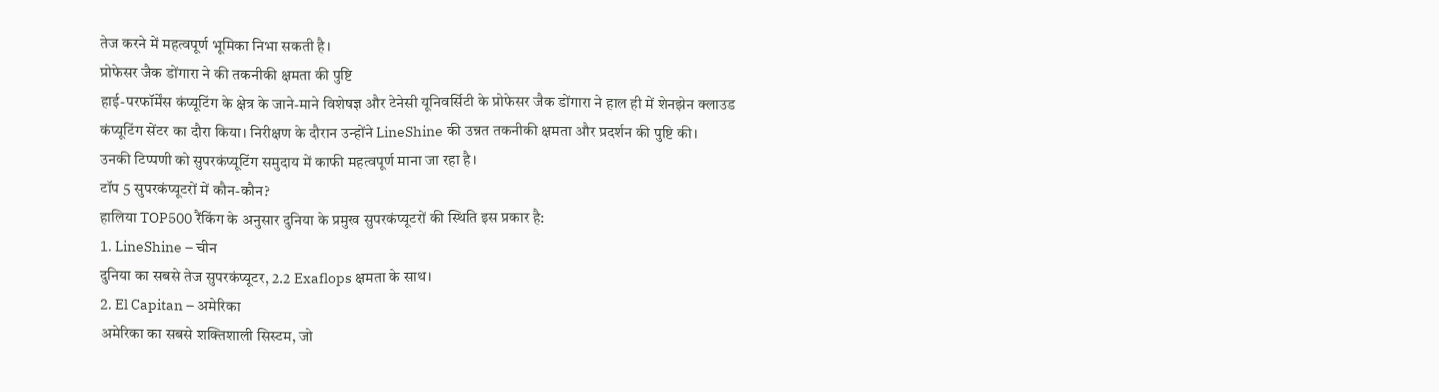तेज करने में महत्वपूर्ण भूमिका निभा सकती है।
प्रोफेसर जैक डोंगारा ने की तकनीकी क्षमता की पुष्टि
हाई-परफॉर्मेंस कंप्यूटिंग के क्षेत्र के जाने-माने विशेषज्ञ और टेनेसी यूनिवर्सिटी के प्रोफेसर जैक डोंगारा ने हाल ही में शेनझेन क्लाउड कंप्यूटिंग सेंटर का दौरा किया। निरीक्षण के दौरान उन्होंने LineShine की उन्नत तकनीकी क्षमता और प्रदर्शन की पुष्टि की।
उनकी टिप्पणी को सुपरकंप्यूटिंग समुदाय में काफी महत्वपूर्ण माना जा रहा है।
टॉप 5 सुपरकंप्यूटरों में कौन-कौन?
हालिया TOP500 रैंकिंग के अनुसार दुनिया के प्रमुख सुपरकंप्यूटरों की स्थिति इस प्रकार है:
1. LineShine – चीन
दुनिया का सबसे तेज सुपरकंप्यूटर, 2.2 Exaflops क्षमता के साथ।
2. El Capitan – अमेरिका
अमेरिका का सबसे शक्तिशाली सिस्टम, जो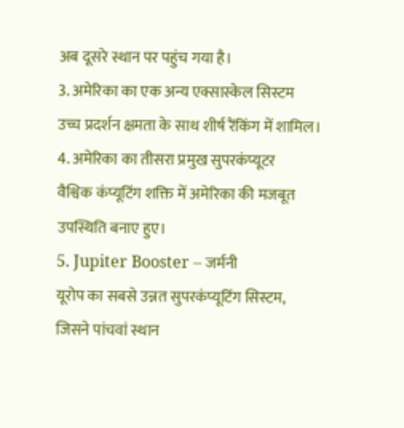अब दूसरे स्थान पर पहुंच गया है।
3. अमेरिका का एक अन्य एक्सास्केल सिस्टम
उच्च प्रदर्शन क्षमता के साथ शीर्ष रैंकिंग में शामिल।
4. अमेरिका का तीसरा प्रमुख सुपरकंप्यूटर
वैश्विक कंप्यूटिंग शक्ति में अमेरिका की मजबूत उपस्थिति बनाए हुए।
5. Jupiter Booster – जर्मनी
यूरोप का सबसे उन्नत सुपरकंप्यूटिंग सिस्टम, जिसने पांचवां स्थान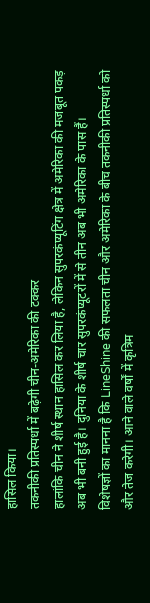हासिल किया।
तकनीकी प्रतिस्पर्धा में बढ़ेगी चीन-अमेरिका की टक्कर
हालांकि चीन ने शीर्ष स्थान हासिल कर लिया है, लेकिन सुपरकंप्यूटिंग क्षेत्र में अमेरिका की मजबूत पकड़ अब भी बनी हुई है। दुनिया के शीर्ष चार सुपरकंप्यूटरों में से तीन अब भी अमेरिका के पास हैं।
विशेषज्ञों का मानना है कि LineShine की सफलता चीन और अमेरिका के बीच तकनीकी प्रतिस्पर्धा को और तेज करेगी। आने वाले वर्षों में कृत्रिम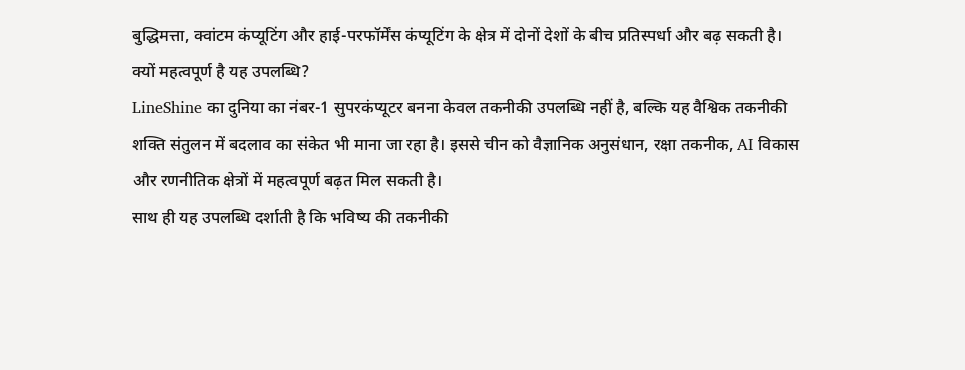बुद्धिमत्ता, क्वांटम कंप्यूटिंग और हाई-परफॉर्मेंस कंप्यूटिंग के क्षेत्र में दोनों देशों के बीच प्रतिस्पर्धा और बढ़ सकती है।
क्यों महत्वपूर्ण है यह उपलब्धि?
LineShine का दुनिया का नंबर-1 सुपरकंप्यूटर बनना केवल तकनीकी उपलब्धि नहीं है, बल्कि यह वैश्विक तकनीकी शक्ति संतुलन में बदलाव का संकेत भी माना जा रहा है। इससे चीन को वैज्ञानिक अनुसंधान, रक्षा तकनीक, AI विकास और रणनीतिक क्षेत्रों में महत्वपूर्ण बढ़त मिल सकती है।
साथ ही यह उपलब्धि दर्शाती है कि भविष्य की तकनीकी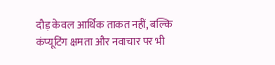दौड़ केवल आर्थिक ताकत नहीं, बल्कि कंप्यूटिंग क्षमता और नवाचार पर भी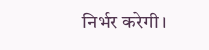निर्भर करेगी।